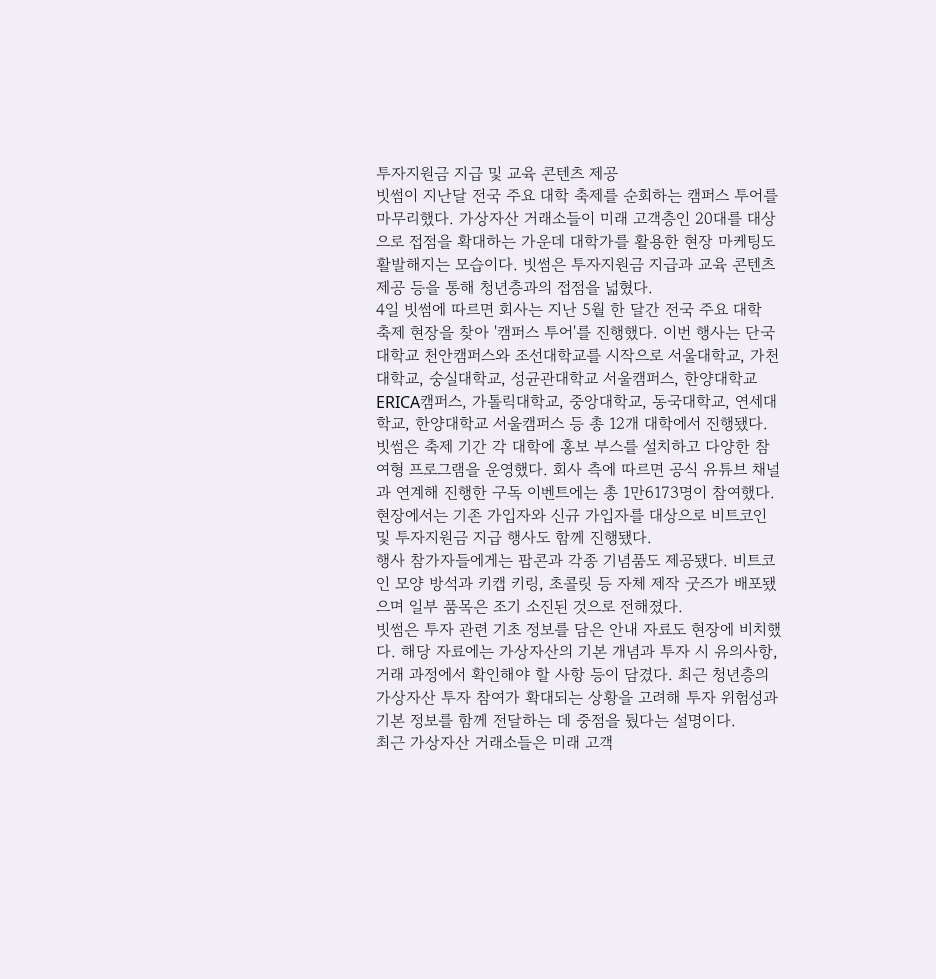투자지원금 지급 및 교육 콘텐츠 제공
빗썸이 지난달 전국 주요 대학 축제를 순회하는 캠퍼스 투어를 마무리했다. 가상자산 거래소들이 미래 고객층인 20대를 대상으로 접점을 확대하는 가운데 대학가를 활용한 현장 마케팅도 활발해지는 모습이다. 빗썸은 투자지원금 지급과 교육 콘텐츠 제공 등을 통해 청년층과의 접점을 넓혔다.
4일 빗썸에 따르면 회사는 지난 5월 한 달간 전국 주요 대학 축제 현장을 찾아 '캠퍼스 투어'를 진행했다. 이번 행사는 단국대학교 천안캠퍼스와 조선대학교를 시작으로 서울대학교, 가천대학교, 숭실대학교, 성균관대학교 서울캠퍼스, 한양대학교 ERICA캠퍼스, 가톨릭대학교, 중앙대학교, 동국대학교, 연세대학교, 한양대학교 서울캠퍼스 등 총 12개 대학에서 진행됐다.
빗썸은 축제 기간 각 대학에 홍보 부스를 설치하고 다양한 참여형 프로그램을 운영했다. 회사 측에 따르면 공식 유튜브 채널과 연계해 진행한 구독 이벤트에는 총 1만6173명이 참여했다. 현장에서는 기존 가입자와 신규 가입자를 대상으로 비트코인 및 투자지원금 지급 행사도 함께 진행됐다.
행사 참가자들에게는 팝콘과 각종 기념품도 제공됐다. 비트코인 모양 방석과 키캡 키링, 초콜릿 등 자체 제작 굿즈가 배포됐으며 일부 품목은 조기 소진된 것으로 전해졌다.
빗썸은 투자 관련 기초 정보를 담은 안내 자료도 현장에 비치했다. 해당 자료에는 가상자산의 기본 개념과 투자 시 유의사항, 거래 과정에서 확인해야 할 사항 등이 담겼다. 최근 청년층의 가상자산 투자 참여가 확대되는 상황을 고려해 투자 위험성과 기본 정보를 함께 전달하는 데 중점을 뒀다는 설명이다.
최근 가상자산 거래소들은 미래 고객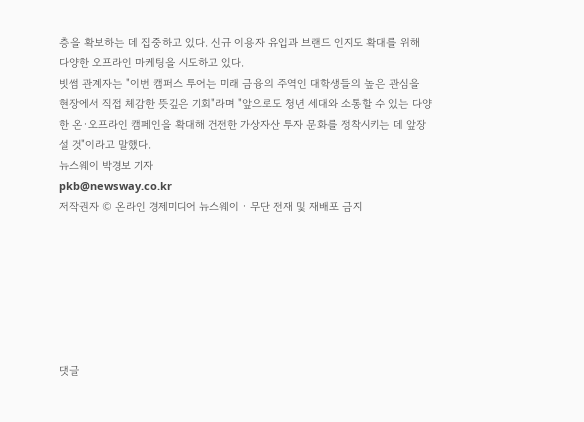층을 확보하는 데 집중하고 있다. 신규 이용자 유입과 브랜드 인지도 확대를 위해 다양한 오프라인 마케팅을 시도하고 있다.
빗썸 관계자는 "이번 캠퍼스 투어는 미래 금융의 주역인 대학생들의 높은 관심을 현장에서 직접 체감한 뜻깊은 기회"라며 "앞으로도 청년 세대와 소통할 수 있는 다양한 온·오프라인 캠페인을 확대해 건전한 가상자산 투자 문화를 정착시키는 데 앞장설 것"이라고 말했다.
뉴스웨이 박경보 기자
pkb@newsway.co.kr
저작권자 © 온라인 경제미디어 뉴스웨이 · 무단 전재 및 재배포 금지







댓글